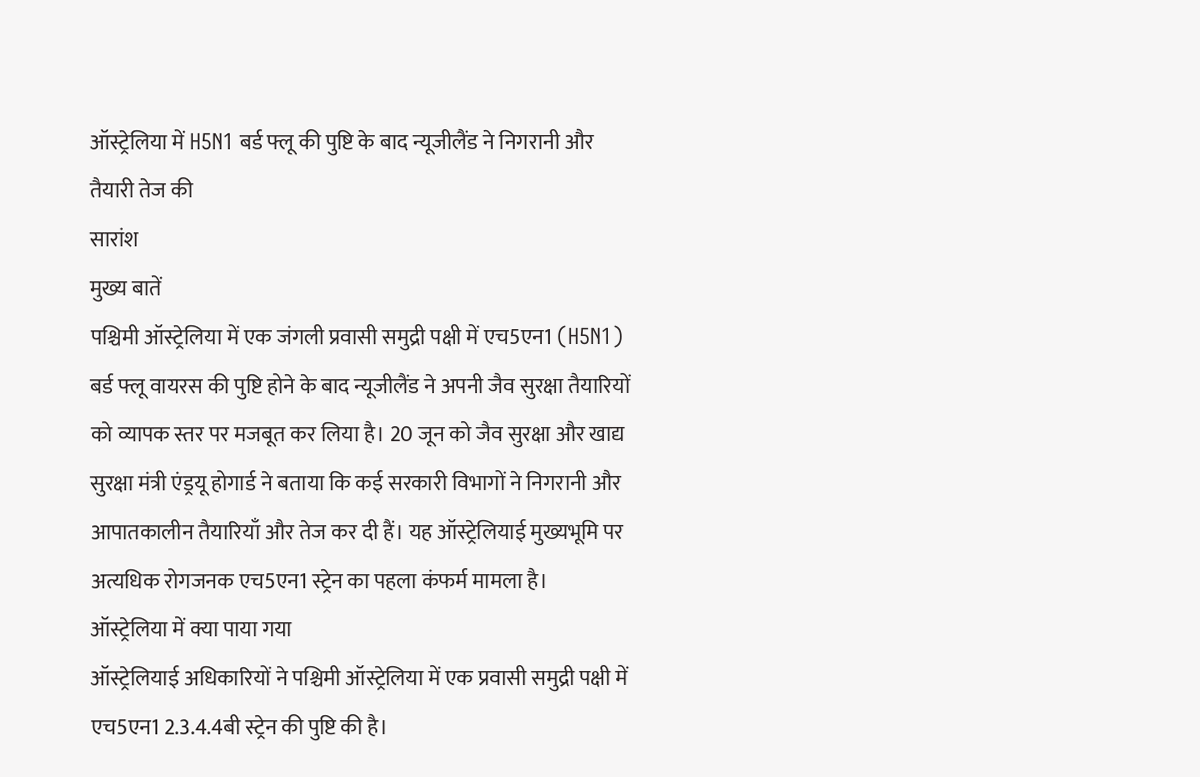ऑस्ट्रेलिया में H5N1 बर्ड फ्लू की पुष्टि के बाद न्यूजीलैंड ने निगरानी और तैयारी तेज की
सारांश
मुख्य बातें
पश्चिमी ऑस्ट्रेलिया में एक जंगली प्रवासी समुद्री पक्षी में एच5एन1 (H5N1) बर्ड फ्लू वायरस की पुष्टि होने के बाद न्यूजीलैंड ने अपनी जैव सुरक्षा तैयारियों को व्यापक स्तर पर मजबूत कर लिया है। 20 जून को जैव सुरक्षा और खाद्य सुरक्षा मंत्री एंड्रयू होगार्ड ने बताया कि कई सरकारी विभागों ने निगरानी और आपातकालीन तैयारियाँ और तेज कर दी हैं। यह ऑस्ट्रेलियाई मुख्यभूमि पर अत्यधिक रोगजनक एच5एन1 स्ट्रेन का पहला कंफर्म मामला है।
ऑस्ट्रेलिया में क्या पाया गया
ऑस्ट्रेलियाई अधिकारियों ने पश्चिमी ऑस्ट्रेलिया में एक प्रवासी समुद्री पक्षी में एच5एन1 2.3.4.4बी स्ट्रेन की पुष्टि की है।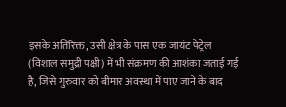इसके अतिरिक्त, उसी क्षेत्र के पास एक जायंट पेट्रेल (विशाल समुद्री पक्षी) में भी संक्रमण की आशंका जताई गई है, जिसे गुरुवार को बीमार अवस्था में पाए जाने के बाद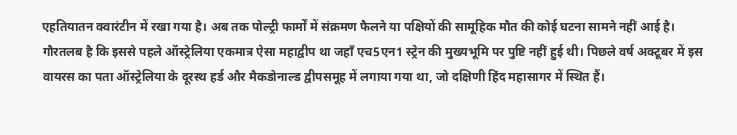एहतियातन क्वारंटीन में रखा गया है। अब तक पोल्ट्री फार्मों में संक्रमण फैलने या पक्षियों की सामूहिक मौत की कोई घटना सामने नहीं आई है।
गौरतलब है कि इससे पहले ऑस्ट्रेलिया एकमात्र ऐसा महाद्वीप था जहाँ एच5एन1 स्ट्रेन की मुख्यभूमि पर पुष्टि नहीं हुई थी। पिछले वर्ष अक्टूबर में इस वायरस का पता ऑस्ट्रेलिया के दूरस्थ हर्ड और मैकडोनाल्ड द्वीपसमूह में लगाया गया था, जो दक्षिणी हिंद महासागर में स्थित हैं।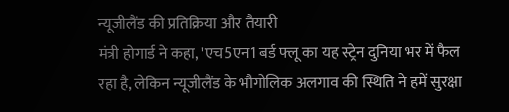न्यूजीलैंड की प्रतिक्रिया और तैयारी
मंत्री होगार्ड ने कहा, 'एच5एन1 बर्ड फ्लू का यह स्ट्रेन दुनिया भर में फैल रहा है, लेकिन न्यूजीलैंड के भौगोलिक अलगाव की स्थिति ने हमें सुरक्षा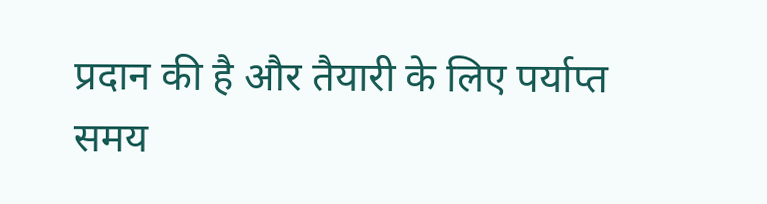प्रदान की है और तैयारी के लिए पर्याप्त समय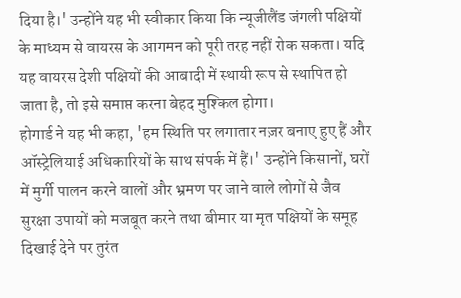दिया है।' उन्होंने यह भी स्वीकार किया कि न्यूजीलैंड जंगली पक्षियों के माध्यम से वायरस के आगमन को पूरी तरह नहीं रोक सकता। यदि यह वायरस देशी पक्षियों की आबादी में स्थायी रूप से स्थापित हो जाता है, तो इसे समाप्त करना बेहद मुश्किल होगा।
होगार्ड ने यह भी कहा, 'हम स्थिति पर लगातार नज़र बनाए हुए हैं और ऑस्ट्रेलियाई अधिकारियों के साथ संपर्क में हैं।' उन्होंने किसानों, घरों में मुर्गी पालन करने वालों और भ्रमण पर जाने वाले लोगों से जैव सुरक्षा उपायों को मजबूत करने तथा बीमार या मृत पक्षियों के समूह दिखाई देने पर तुरंत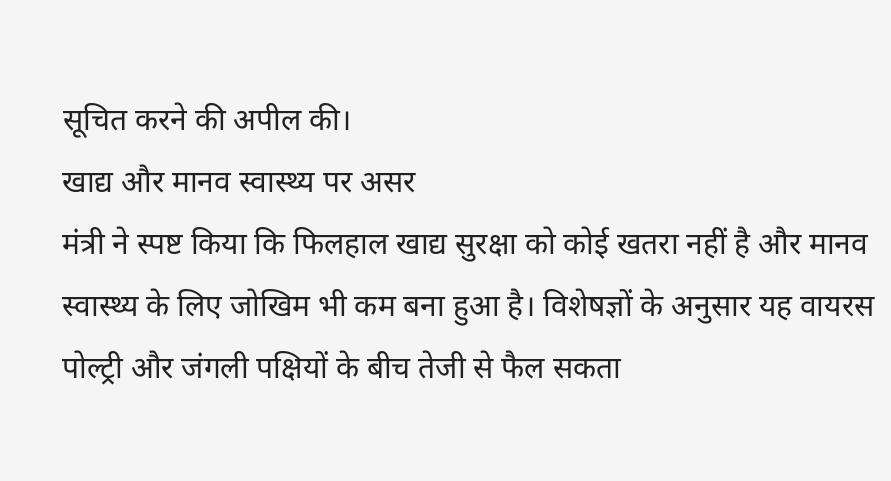सूचित करने की अपील की।
खाद्य और मानव स्वास्थ्य पर असर
मंत्री ने स्पष्ट किया कि फिलहाल खाद्य सुरक्षा को कोई खतरा नहीं है और मानव स्वास्थ्य के लिए जोखिम भी कम बना हुआ है। विशेषज्ञों के अनुसार यह वायरस पोल्ट्री और जंगली पक्षियों के बीच तेजी से फैल सकता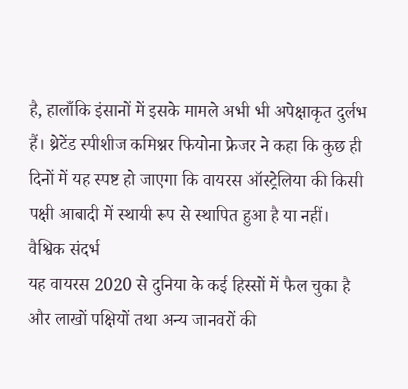है, हालाँकि इंसानों में इसके मामले अभी भी अपेक्षाकृत दुर्लभ हैं। थ्रेटेंड स्पीशीज कमिश्नर फियोना फ्रेजर ने कहा कि कुछ ही दिनों में यह स्पष्ट हो जाएगा कि वायरस ऑस्ट्रेलिया की किसी पक्षी आबादी में स्थायी रूप से स्थापित हुआ है या नहीं।
वैश्विक संदर्भ
यह वायरस 2020 से दुनिया के कई हिस्सों में फैल चुका है और लाखों पक्षियों तथा अन्य जानवरों की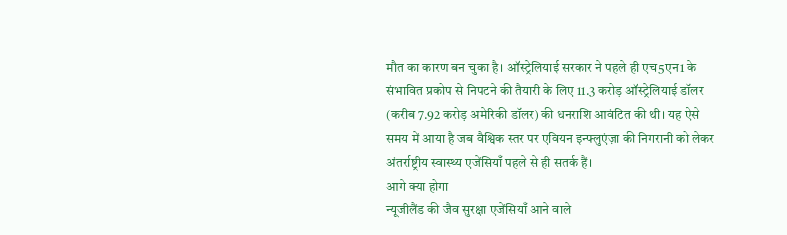मौत का कारण बन चुका है। ऑस्ट्रेलियाई सरकार ने पहले ही एच5एन1 के संभावित प्रकोप से निपटने की तैयारी के लिए 11.3 करोड़ ऑस्ट्रेलियाई डॉलर (करीब 7.92 करोड़ अमेरिकी डॉलर) की धनराशि आवंटित की थी। यह ऐसे समय में आया है जब वैश्विक स्तर पर एवियन इन्फ्लुएंज़ा की निगरानी को लेकर अंतर्राष्ट्रीय स्वास्थ्य एजेंसियाँ पहले से ही सतर्क हैं।
आगे क्या होगा
न्यूजीलैंड की जैव सुरक्षा एजेंसियाँ आने वाले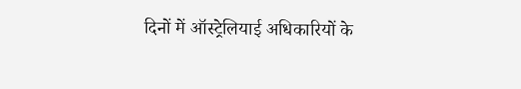दिनों में ऑस्ट्रेलियाई अधिकारियों के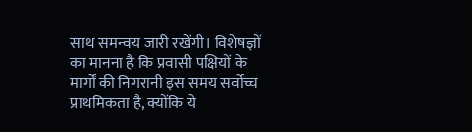साथ समन्वय जारी रखेंगी। विशेषज्ञों का मानना है कि प्रवासी पक्षियों के मार्गों की निगरानी इस समय सर्वोच्च प्राथमिकता है, क्योंकि ये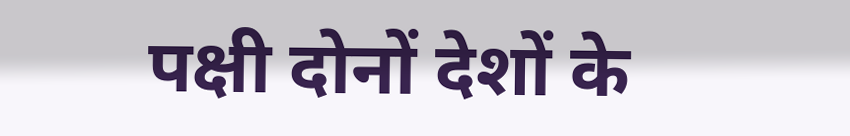पक्षी दोनों देशों के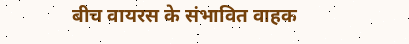बीच वायरस के संभावित वाहक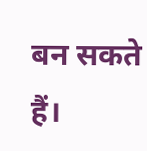बन सकते हैं।